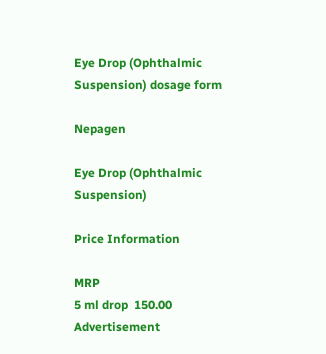Eye Drop (Ophthalmic Suspension) dosage form

Nepagen

Eye Drop (Ophthalmic Suspension)

Price Information

MRP
5 ml drop  150.00
Advertisement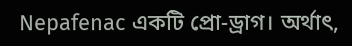Nepafenac একটি প্রো-ড্রাগ। অর্থাৎ,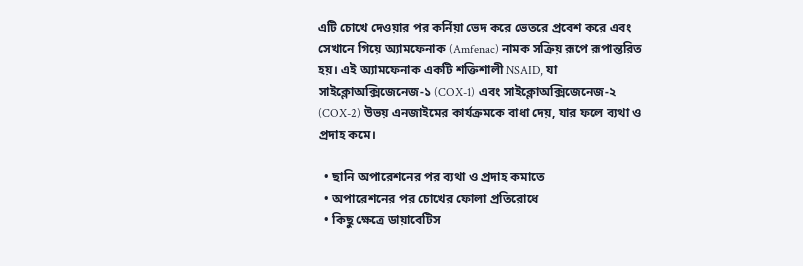এটি চোখে দেওয়ার পর কর্নিয়া ভেদ করে ভেতরে প্রবেশ করে এবং সেখানে গিয়ে অ্যামফেনাক (Amfenac) নামক সক্রিয় রূপে রূপান্তরিত হয়। এই অ্যামফেনাক একটি শক্তিশালী NSAID, যা সাইক্লোঅক্সিজেনেজ-১ (COX-1) এবং সাইক্লোঅক্সিজেনেজ-২ (COX-2) উভয় এনজাইমের কার্যক্রমকে বাধা দেয়, যার ফলে ব্যথা ও প্রদাহ কমে।

  • ছানি অপারেশনের পর ব্যথা ও প্রদাহ কমাতে
  • অপারেশনের পর চোখের ফোলা প্রতিরোধে
  • কিছু ক্ষেত্রে ডায়াবেটিস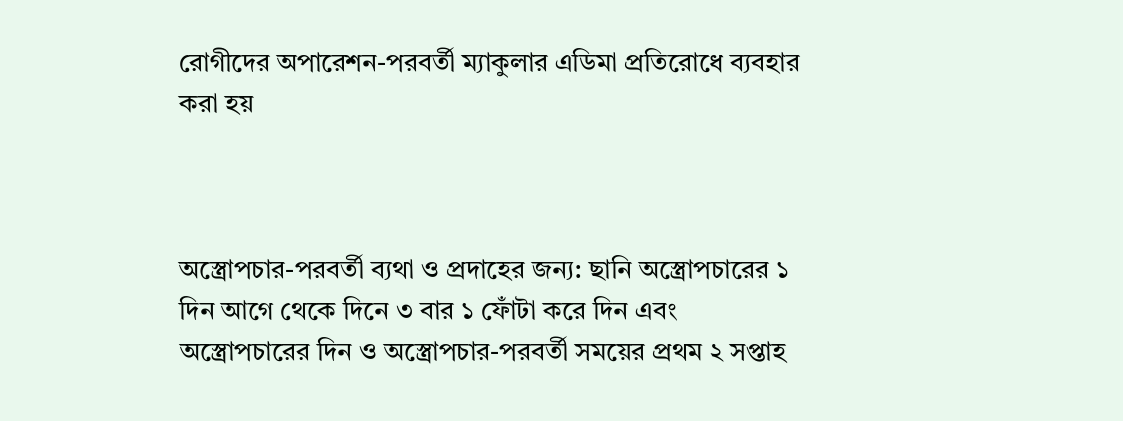রোগীদের অপারেশন-পরবর্তী ম্যাকুলার এডিমা প্রতিরোধে ব্যবহার করা হয়



অস্ত্রোপচার-পরবর্তী ব্যথা ও প্রদাহের জন্য: ছানি অস্ত্রোপচারের ১ দিন আগে থেকে দিনে ৩ বার ১ ফোঁটা করে দিন এবং অস্ত্রোপচারের দিন ও অস্ত্রোপচার-পরবর্তী সময়ের প্রথম ২ সপ্তাহ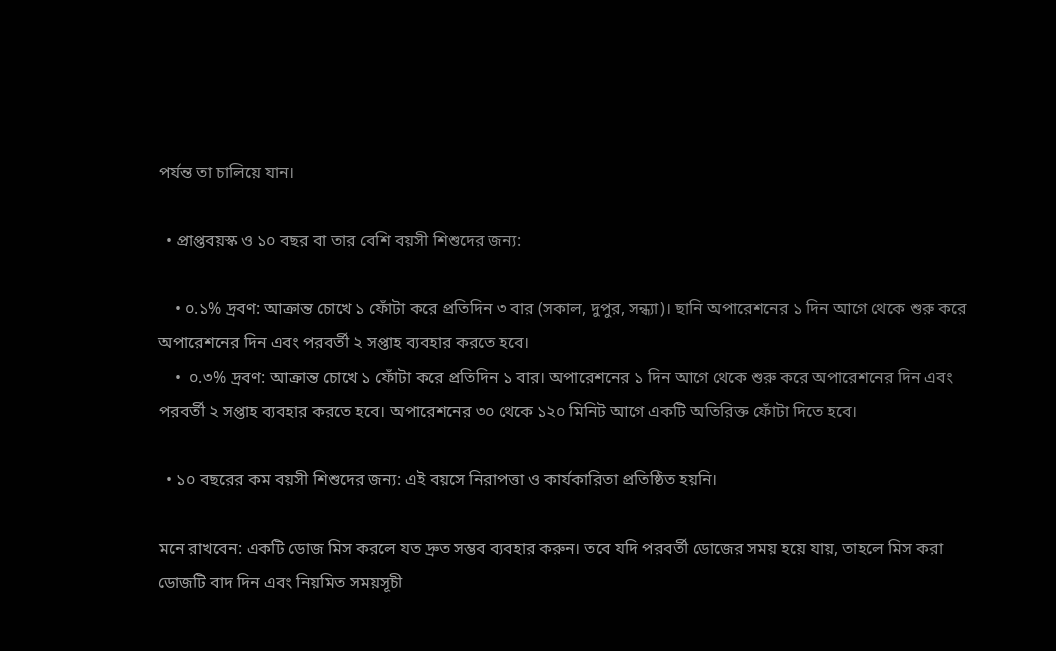পর্যন্ত তা চালিয়ে যান।

  • প্রাপ্তবয়স্ক ও ১০ বছর বা তার বেশি বয়সী শিশুদের জন্য:

    • ০.১% দ্রবণ: আক্রান্ত চোখে ১ ফোঁটা করে প্রতিদিন ৩ বার (সকাল, দুপুর, সন্ধ্যা)। ছানি অপারেশনের ১ দিন আগে থেকে শুরু করে অপারেশনের দিন এবং পরবর্তী ২ সপ্তাহ ব্যবহার করতে হবে।
    •  ০.৩% দ্রবণ: আক্রান্ত চোখে ১ ফোঁটা করে প্রতিদিন ১ বার। অপারেশনের ১ দিন আগে থেকে শুরু করে অপারেশনের দিন এবং পরবর্তী ২ সপ্তাহ ব্যবহার করতে হবে। অপারেশনের ৩০ থেকে ১২০ মিনিট আগে একটি অতিরিক্ত ফোঁটা দিতে হবে।

  • ১০ বছরের কম বয়সী শিশুদের জন্য: এই বয়সে নিরাপত্তা ও কার্যকারিতা প্রতিষ্ঠিত হয়নি।

মনে রাখবেন: একটি ডোজ মিস করলে যত দ্রুত সম্ভব ব্যবহার করুন। তবে যদি পরবর্তী ডোজের সময় হয়ে যায়, তাহলে মিস করা ডোজটি বাদ দিন এবং নিয়মিত সময়সূচী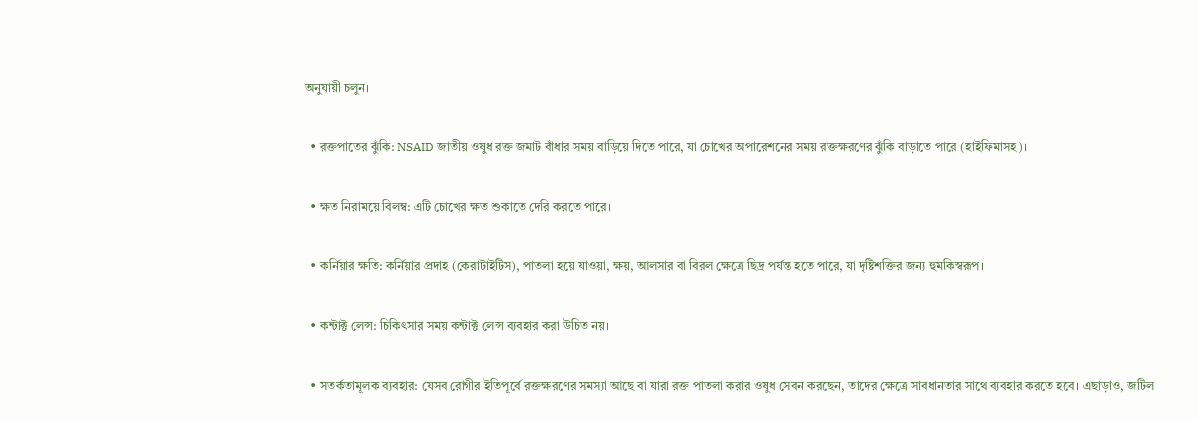অনুযায়ী চলুন।

  • রক্তপাতের ঝুঁকি: NSAID জাতীয় ওষুধ রক্ত জমাট বাঁধার সময় বাড়িয়ে দিতে পারে, যা চোখের অপারেশনের সময় রক্তক্ষরণের ঝুঁকি বাড়াতে পারে (হাইফিমাসহ)।

  • ক্ষত নিরাময়ে বিলম্ব: এটি চোখের ক্ষত শুকাতে দেরি করতে পারে।

  • কর্নিয়ার ক্ষতি: কর্নিয়ার প্রদাহ (কেরাটাইটিস), পাতলা হয়ে যাওয়া, ক্ষয়, আলসার বা বিরল ক্ষেত্রে ছিদ্র পর্যন্ত হতে পারে, যা দৃষ্টিশক্তির জন্য হুমকিস্বরূপ।

  • কন্টাক্ট লেন্স: চিকিৎসার সময় কন্টাক্ট লেন্স ব্যবহার করা উচিত নয়।

  • সতর্কতামূলক ব্যবহার: যেসব রোগীর ইতিপূর্বে রক্তক্ষরণের সমস্যা আছে বা যারা রক্ত পাতলা করার ওষুধ সেবন করছেন, তাদের ক্ষেত্রে সাবধানতার সাথে ব্যবহার করতে হবে। এছাড়াও, জটিল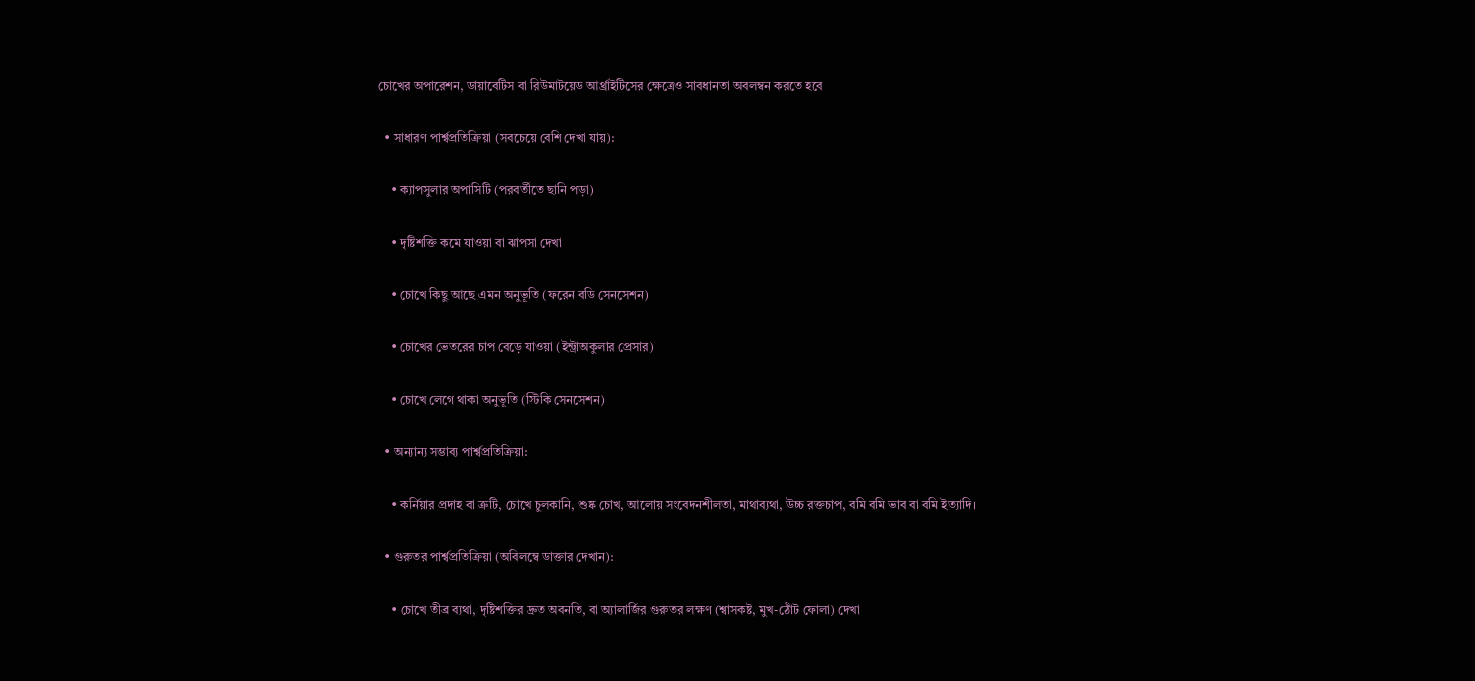চোখের অপারেশন, ডায়াবেটিস বা রিউমাটয়েড আর্থ্রাইটিসের ক্ষেত্রেও সাবধানতা অবলম্বন করতে হবে

  • সাধারণ পার্শ্বপ্রতিক্রিয়া (সবচেয়ে বেশি দেখা যায়):

    • ক্যাপসুলার অপাসিটি (পরবর্তীতে ছানি পড়া)

    • দৃষ্টিশক্তি কমে যাওয়া বা ঝাপসা দেখা

    • চোখে কিছু আছে এমন অনুভূতি (ফরেন বডি সেনসেশন)

    • চোখের ভেতরের চাপ বেড়ে যাওয়া (ইন্ট্রাঅকুলার প্রেসার)

    • চোখে লেগে থাকা অনুভূতি (স্টিকি সেনসেশন)

  • অন্যান্য সম্ভাব্য পার্শ্বপ্রতিক্রিয়া:

    • কর্নিয়ার প্রদাহ বা ত্রুটি, চোখে চুলকানি, শুষ্ক চোখ, আলোয় সংবেদনশীলতা, মাথাব্যথা, উচ্চ রক্তচাপ, বমি বমি ভাব বা বমি ইত্যাদি।

  • গুরুতর পার্শ্বপ্রতিক্রিয়া (অবিলম্বে ডাক্তার দেখান):

    • চোখে তীব্র ব্যথা, দৃষ্টিশক্তির দ্রুত অবনতি, বা অ্যালার্জির গুরুতর লক্ষণ (শ্বাসকষ্ট, মুখ-ঠোঁট ফোলা) দেখা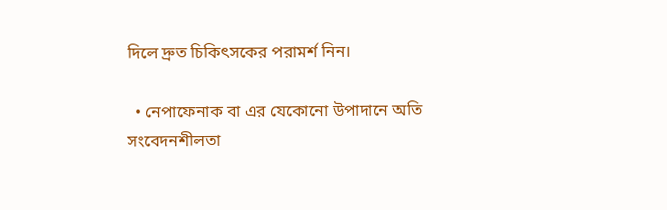দিলে দ্রুত চিকিৎসকের পরামর্শ নিন।

  • নেপাফেনাক বা এর যেকোনো উপাদানে অতি সংবেদনশীলতা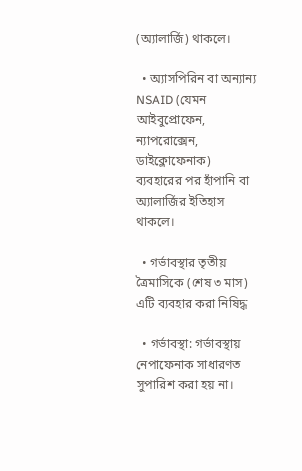(অ্যালার্জি) থাকলে।

  • অ্যাসপিরিন বা অন্যান্য NSAID (যেমন আইবুপ্রোফেন, ন্যাপরোক্সেন, ডাইক্লোফেনাক) ব্যবহারের পর হাঁপানি বা অ্যালার্জির ইতিহাস থাকলে।

  • গর্ভাবস্থার তৃতীয় ত্রৈমাসিকে (শেষ ৩ মাস) এটি ব্যবহার করা নিষিদ্ধ

  • গর্ভাবস্থা: গর্ভাবস্থায় নেপাফেনাক সাধারণত সুপারিশ করা হয় না।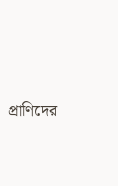প্রাণিদের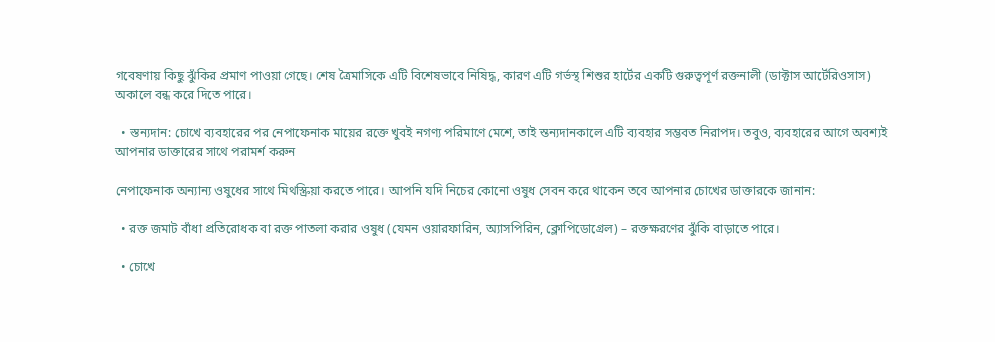গবেষণায় কিছু ঝুঁকির প্রমাণ পাওয়া গেছে। শেষ ত্রৈমাসিকে এটি বিশেষভাবে নিষিদ্ধ, কারণ এটি গর্ভস্থ শিশুর হার্টের একটি গুরুত্বপূর্ণ রক্তনালী (ডাক্টাস আর্টেরিওসাস) অকালে বন্ধ করে দিতে পারে।

  • স্তন্যদান: চোখে ব্যবহারের পর নেপাফেনাক মায়ের রক্তে খুবই নগণ্য পরিমাণে মেশে, তাই স্তন্যদানকালে এটি ব্যবহার সম্ভবত নিরাপদ। তবুও, ব্যবহারের আগে অবশ্যই আপনার ডাক্তারের সাথে পরামর্শ করুন

নেপাফেনাক অন্যান্য ওষুধের সাথে মিথস্ক্রিয়া করতে পারে। আপনি যদি নিচের কোনো ওষুধ সেবন করে থাকেন তবে আপনার চোখের ডাক্তারকে জানান:

  • রক্ত জমাট বাঁধা প্রতিরোধক বা রক্ত পাতলা করার ওষুধ (যেমন ওয়ারফারিন, অ্যাসপিরিন, ক্লোপিডোগ্রেল) – রক্তক্ষরণের ঝুঁকি বাড়াতে পারে।

  • চোখে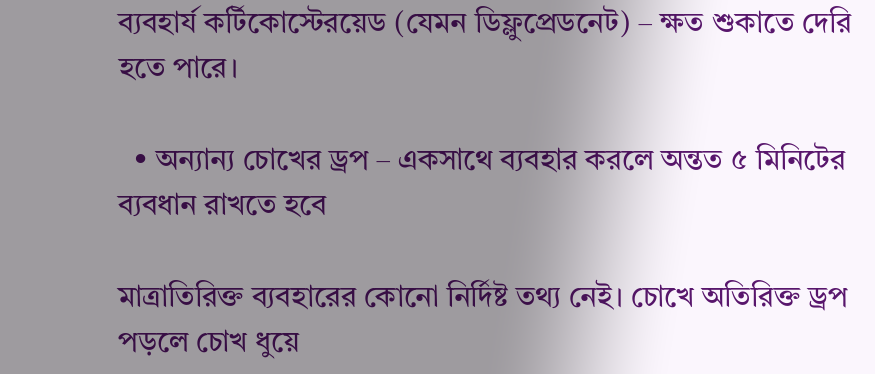ব্যবহার্য কর্টিকোস্টেরয়েড (যেমন ডিফ্লুপ্রেডনেট) – ক্ষত শুকাতে দেরি হতে পারে।

  • অন্যান্য চোখের ড্রপ – একসাথে ব্যবহার করলে অন্তত ৫ মিনিটের ব্যবধান রাখতে হবে

মাত্রাতিরিক্ত ব্যবহারের কোনো নির্দিষ্ট তথ্য নেই। চোখে অতিরিক্ত ড্রপ পড়লে চোখ ধুয়ে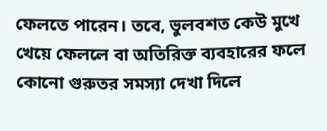ফেলতে পারেন। তবে, ভুলবশত কেউ মুখে খেয়ে ফেললে বা অতিরিক্ত ব্যবহারের ফলে কোনো গুরুতর সমস্যা দেখা দিলে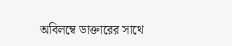অবিলম্বে ডাক্তারের সাথে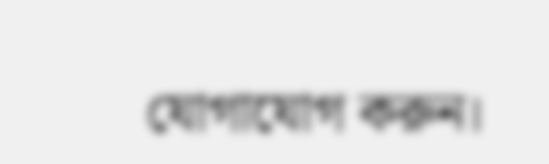যোগাযোগ করুন।